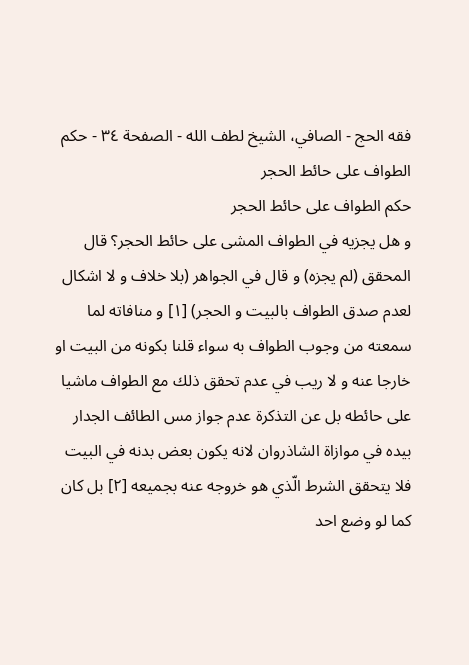فقه الحج - الصافي، الشيخ لطف الله - الصفحة ٣٤ - حكم الطواف على حائط الحجر
حكم الطواف على حائط الحجر
و هل يجزيه في الطواف المشى على حائط الحجر؟ قال المحقق (لم يجزه) و قال في الجواهر (بلا خلاف و لا اشكال لعدم صدق الطواف بالبيت و الحجر) [١] و منافاته لما سمعته من وجوب الطواف به سواء قلنا بكونه من البيت او خارجا عنه و لا ريب في عدم تحقق ذلك مع الطواف ماشيا على حائطه بل عن التذكرة عدم جواز مس الطائف الجدار بيده في موازاة الشاذروان لانه يكون بعض بدنه في البيت فلا يتحقق الشرط الّذي هو خروجه عنه بجميعه [٢] بل كان كما لو وضع احد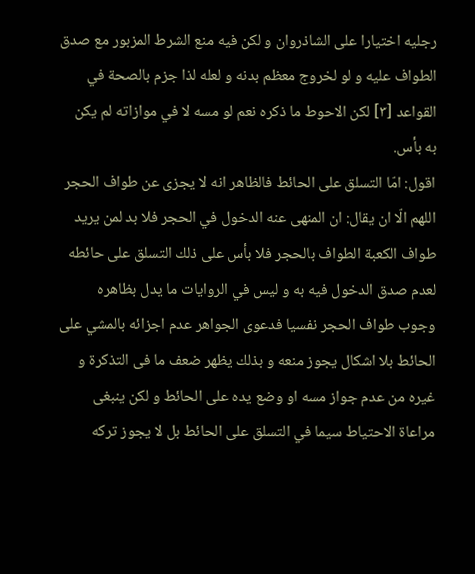رجليه اختيارا على الشاذروان و لكن فيه منع الشرط المزبور مع صدق الطواف عليه و لو لخروج معظم بدنه و لعله لذا جزم بالصحة في القواعد [٣] لكن الاحوط ما ذكره نعم لو مسه لا في موازاته لم يكن به بأس.
اقول: امّا التسلق على الحائط فالظاهر انه لا يجزى عن طواف الحجر اللهم الّا ان يقال: ان المنهى عنه الدخول في الحجر فلا بد لمن يريد طواف الكعبة الطواف بالحجر فلا بأس على ذلك التسلق على حائطه لعدم صدق الدخول فيه به و ليس في الروايات ما يدل بظاهره وجوب طواف الحجر نفسيا فدعوى الجواهر عدم اجزائه بالمشي على الحائط بلا اشكال يجوز منعه و بذلك يظهر ضعف ما فى التذكرة و غيره من عدم جواز مسه او وضع يده على الحائط و لكن ينبغى مراعاة الاحتياط سيما في التسلق على الحائط بل لا يجوز تركه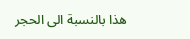هذا بالنسبة الى الحجر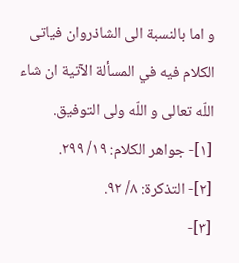و اما بالنسبة الى الشاذروان فياتى الكلام فيه في المسألة الآتية ان شاء اللّه تعالى و اللّه ولى التوفيق.
[١]- جواهر الكلام: ١٩/ ٢٩٩.
[٢]- التذكرة: ٨/ ٩٢.
[٣]-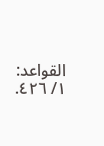القواعد: ١/ ٤٢٦.